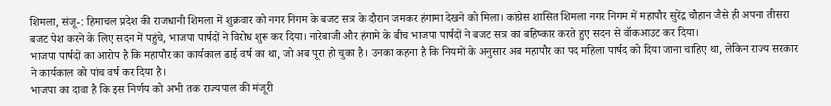शिमला, संजू-: हिमाचल प्रदेश की राजधानी शिमला में शुक्रवार को नगर निगम के बजट सत्र के दौरान जमकर हंगामा देखने को मिला। कांग्रेस शासित शिमला नगर निगम में महापौर सुरेंद्र चौहान जैसे ही अपना तीसरा बजट पेश करने के लिए सदन में पहुंचे, भाजपा पार्षदों ने विरोध शुरू कर दिया। नारेबाजी और हंगामे के बीच भाजपा पार्षदों ने बजट सत्र का बहिष्कार करते हुए सदन से वॉकआउट कर दिया।
भाजपा पार्षदों का आरोप है कि महापौर का कार्यकाल ढाई वर्ष का था, जो अब पूरा हो चुका है। उनका कहना है कि नियमों के अनुसार अब महापौर का पद महिला पार्षद को दिया जाना चाहिए था, लेकिन राज्य सरकार ने कार्यकाल को पांच वर्ष कर दिया है।
भाजपा का दावा है कि इस निर्णय को अभी तक राज्यपाल की मंजूरी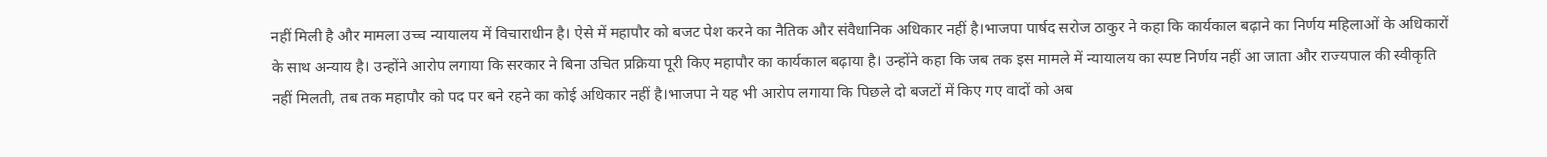नहीं मिली है और मामला उच्च न्यायालय में विचाराधीन है। ऐसे में महापौर को बजट पेश करने का नैतिक और संवैधानिक अधिकार नहीं है।भाजपा पार्षद सरोज ठाकुर ने कहा कि कार्यकाल बढ़ाने का निर्णय महिलाओं के अधिकारों के साथ अन्याय है। उन्होंने आरोप लगाया कि सरकार ने बिना उचित प्रक्रिया पूरी किए महापौर का कार्यकाल बढ़ाया है। उन्होंने कहा कि जब तक इस मामले में न्यायालय का स्पष्ट निर्णय नहीं आ जाता और राज्यपाल की स्वीकृति नहीं मिलती, तब तक महापौर को पद पर बने रहने का कोई अधिकार नहीं है।भाजपा ने यह भी आरोप लगाया कि पिछले दो बजटों में किए गए वादों को अब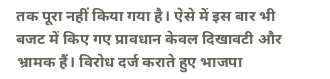तक पूरा नहीं किया गया है। ऐसे में इस बार भी बजट में किए गए प्रावधान केवल दिखावटी और भ्रामक हैं। विरोध दर्ज कराते हुए भाजपा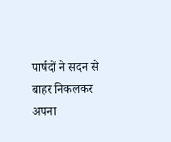पार्षदों ने सदन से बाहर निकलकर अपना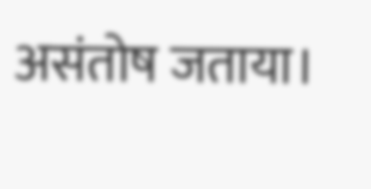असंतोष जताया।